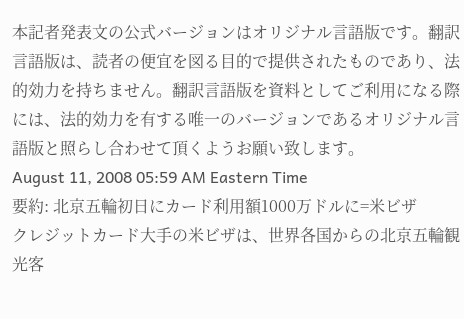本記者発表文の公式バージョンはオリジナル言語版です。翻訳言語版は、読者の便宜を図る目的で提供されたものであり、法的効力を持ちません。翻訳言語版を資料としてご利用になる際には、法的効力を有する唯一のバージョンであるオリジナル言語版と照らし合わせて頂くようお願い致します。
August 11, 2008 05:59 AM Eastern Time
要約: 北京五輪初日にカード利用額1000万ドルに=米ビザ
クレジットカード大手の米ビザは、世界各国からの北京五輪観光客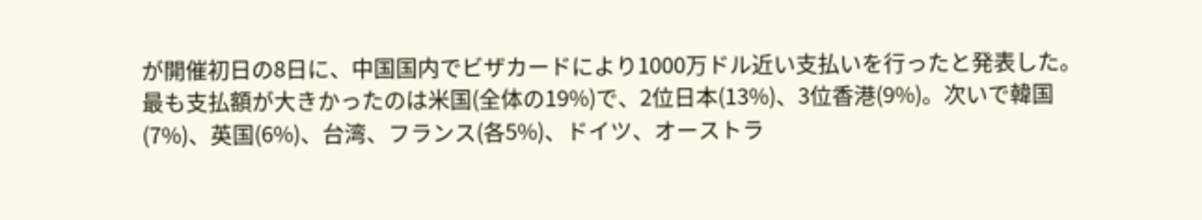が開催初日の8日に、中国国内でビザカードにより1000万ドル近い支払いを行ったと発表した。最も支払額が大きかったのは米国(全体の19%)で、2位日本(13%)、3位香港(9%)。次いで韓国(7%)、英国(6%)、台湾、フランス(各5%)、ドイツ、オーストラ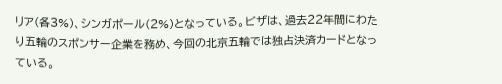リア(各3%)、シンガポール(2%)となっている。ビザは、過去22年間にわたり五輪のスポンサー企業を務め、今回の北京五輪では独占決済カードとなっている。